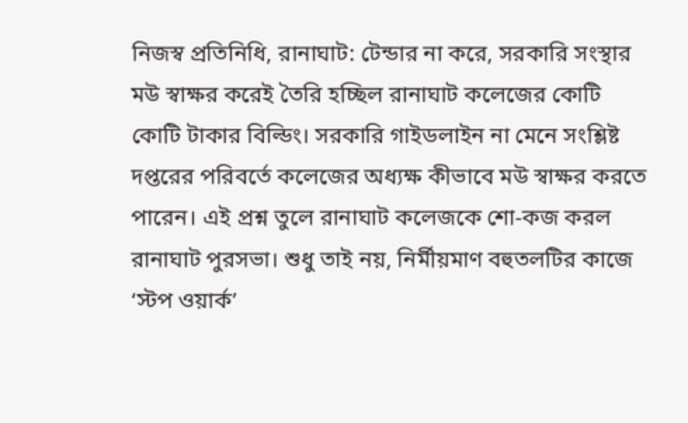নিজস্ব প্রতিনিধি, রানাঘাট: টেন্ডার না করে, সরকারি সংস্থার মউ স্বাক্ষর করেই তৈরি হচ্ছিল রানাঘাট কলেজের কোটি কোটি টাকার বিল্ডিং। সরকারি গাইডলাইন না মেনে সংশ্লিষ্ট দপ্তরের পরিবর্তে কলেজের অধ্যক্ষ কীভাবে মউ স্বাক্ষর করতে পারেন। এই প্রশ্ন তুলে রানাঘাট কলেজকে শো-কজ করল রানাঘাট পুরসভা। শুধু তাই নয়, নির্মীয়মাণ বহুতলটির কাজে ‘স্টপ ওয়ার্ক’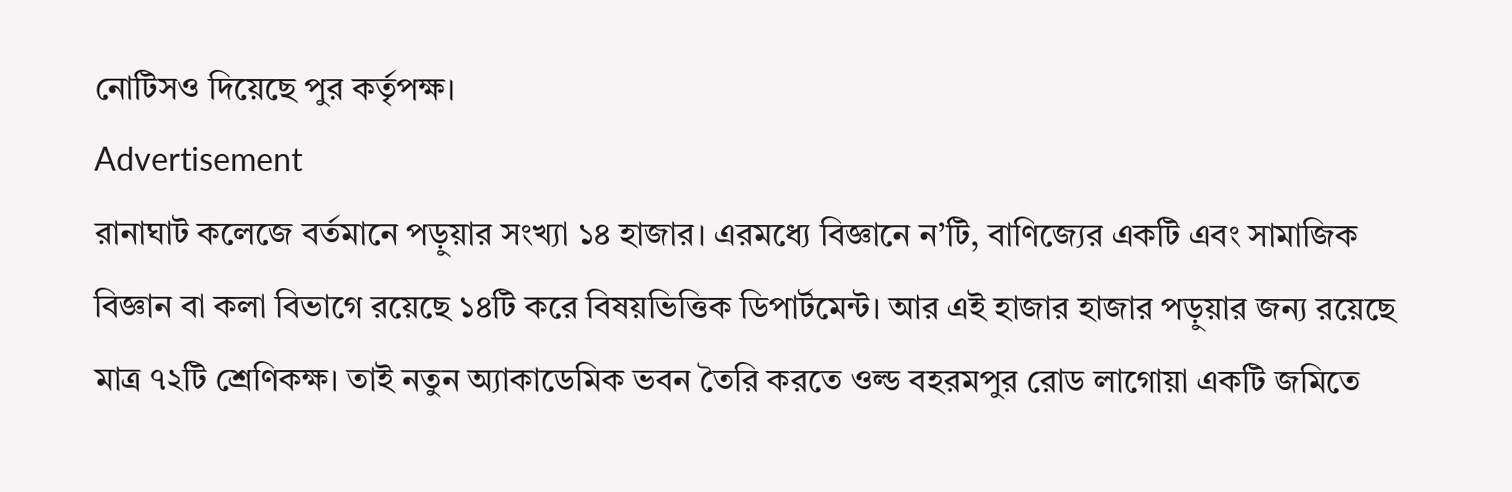নোটিসও দিয়েছে পুর কর্তৃপক্ষ।
Advertisement
রানাঘাট কলেজে বর্তমানে পড়ুয়ার সংখ্যা ১৪ হাজার। এরমধ্যে বিজ্ঞানে ন’টি, বাণিজ্যের একটি এবং সামাজিক বিজ্ঞান বা কলা বিভাগে রয়েছে ১৪টি করে বিষয়ভিত্তিক ডিপার্টমেন্ট। আর এই হাজার হাজার পড়ুয়ার জন্য রয়েছে মাত্র ৭২টি শ্রেণিকক্ষ। তাই নতুন অ্যাকাডেমিক ভবন তৈরি করতে ওল্ড বহরমপুর রোড লাগোয়া একটি জমিতে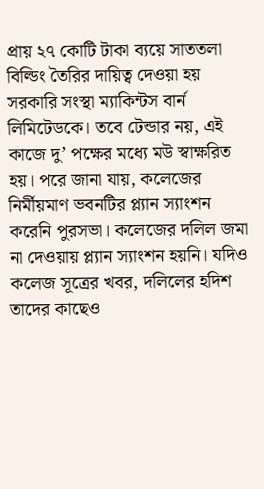প্রায় ২৭ কোটি টাকা ব্যয়ে সাততলা বিল্ডিং তৈরির দায়িত্ব দেওয়া হয় সরকারি সংস্থা ম্যাকিন্টস বার্ন লিমিটেডকে। তবে টেন্ডার নয়, এই কাজে দু’ পক্ষের মধ্যে মউ স্বাক্ষরিত হয়। পরে জানা যায়, কলেজের নির্মীয়মাণ ভবনটির প্ল্যান স্যাংশন করেনি পুরসভা। কলেজের দলিল জমা না দেওয়ায় প্ল্যান স্যাংশন হয়নি। যদিও কলেজ সূত্রের খবর, দলিলের হদিশ তাদের কাছেও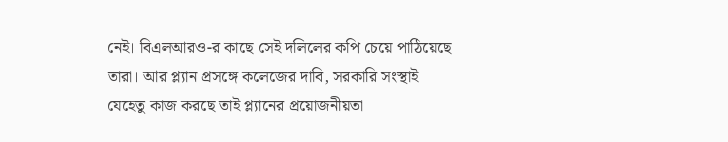নেই। বিএলআরও-র কাছে সেই দলিলের কপি চেয়ে পাঠিয়েছে তারা। আর প্ল্যান প্রসঙ্গে কলেজের দাবি, সরকারি সংস্থাই যেহেতু কাজ করছে তাই প্ল্যানের প্রয়োজনীয়তা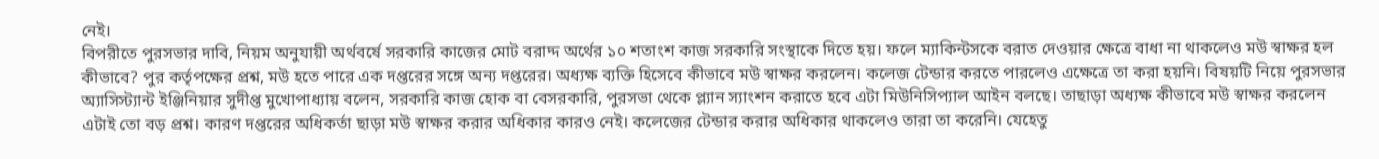নেই।
বিপরীতে পুরসভার দাবি, নিয়ম অনুযায়ী অর্থবর্ষে সরকারি কাজের মোট বরাদ্দ অর্থের ১০ শতাংশ কাজ সরকারি সংস্থাকে দিতে হয়। ফলে ম্যাকিন্টসকে বরাত দেওয়ার ক্ষেত্রে বাধা না থাকলেও মউ স্বাক্ষর হল কীভাবে? পুর কর্তৃপক্ষের প্রশ্ন, মউ হতে পারে এক দপ্তরের সঙ্গে অন্য দপ্তরের। অধ্যক্ষ ব্যক্তি হিসেবে কীভাবে মউ স্বাক্ষর করলেন। কলেজ টেন্ডার করতে পারলেও এক্ষেত্রে তা করা হয়নি। বিষয়টি নিয়ে পুরসভার অ্যাসিস্ট্যান্ট ইঞ্জিনিয়ার সুদীপ্ত মুখোপাধ্যায় বলেন, সরকারি কাজ হোক বা বেসরকারি, পুরসভা থেকে প্ল্যান স্যাংশন করাতে হবে এটা মিউনিসিপ্যাল আইন বলছে। তাছাড়া অধ্যক্ষ কীভাবে মউ স্বাক্ষর করলেন এটাই তো বড় প্রশ্ন। কারণ দপ্তরের অধিকর্তা ছাড়া মউ স্বাক্ষর করার অধিকার কারও নেই। কলেজের টেন্ডার করার অধিকার থাকলেও তারা তা করেনি। যেহেতু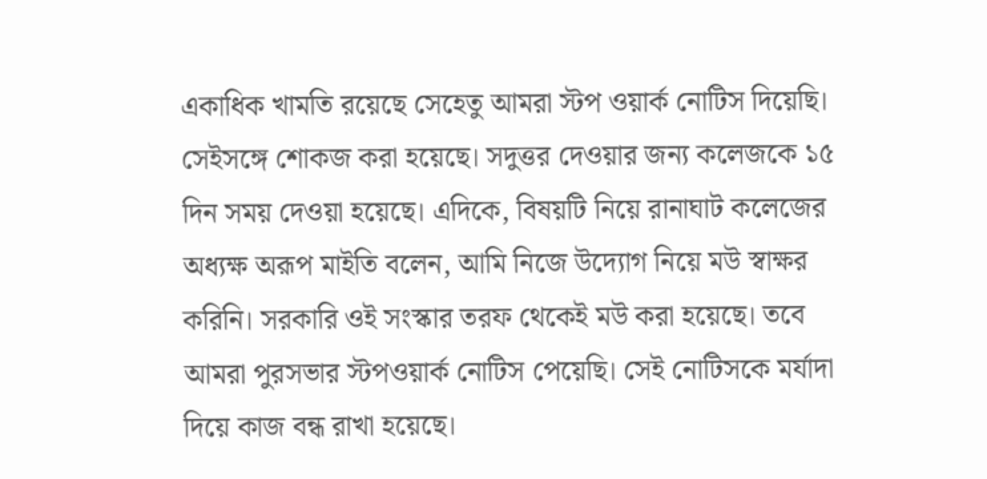একাধিক খামতি রয়েছে সেহেতু আমরা স্টপ ওয়ার্ক নোটিস দিয়েছি। সেইসঙ্গে শোকজ করা হয়েছে। সদুত্তর দেওয়ার জন্য কলেজকে ১৫ দিন সময় দেওয়া হয়েছে। এদিকে, বিষয়টি নিয়ে রানাঘাট কলেজের অধ্যক্ষ অরূপ মাইতি বলেন, আমি নিজে উদ্যোগ নিয়ে মউ স্বাক্ষর করিনি। সরকারি ওই সংস্কার তরফ থেকেই মউ করা হয়েছে। তবে আমরা পুরসভার স্টপওয়ার্ক নোটিস পেয়েছি। সেই নোটিসকে মর্যাদা দিয়ে কাজ বন্ধ রাখা হয়েছে।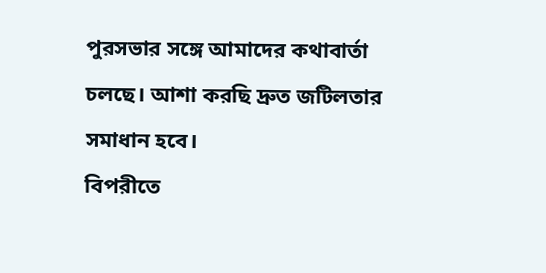পুরসভার সঙ্গে আমাদের কথাবার্তা চলছে। আশা করছি দ্রুত জটিলতার সমাধান হবে।
বিপরীতে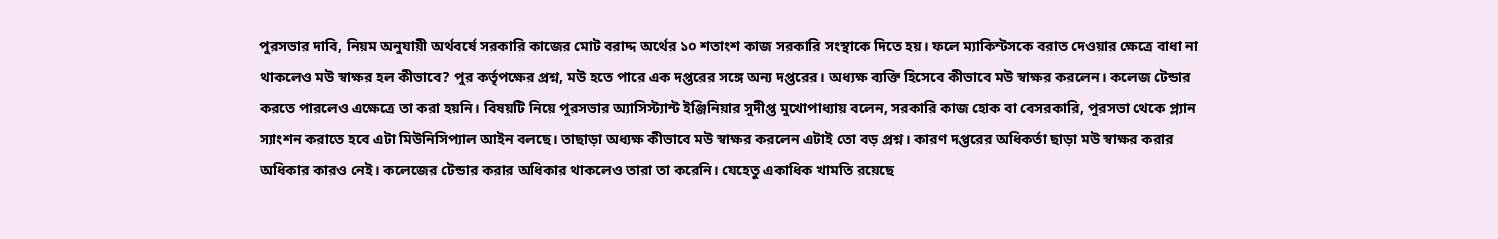পুরসভার দাবি, নিয়ম অনুযায়ী অর্থবর্ষে সরকারি কাজের মোট বরাদ্দ অর্থের ১০ শতাংশ কাজ সরকারি সংস্থাকে দিতে হয়। ফলে ম্যাকিন্টসকে বরাত দেওয়ার ক্ষেত্রে বাধা না থাকলেও মউ স্বাক্ষর হল কীভাবে? পুর কর্তৃপক্ষের প্রশ্ন, মউ হতে পারে এক দপ্তরের সঙ্গে অন্য দপ্তরের। অধ্যক্ষ ব্যক্তি হিসেবে কীভাবে মউ স্বাক্ষর করলেন। কলেজ টেন্ডার করতে পারলেও এক্ষেত্রে তা করা হয়নি। বিষয়টি নিয়ে পুরসভার অ্যাসিস্ট্যান্ট ইঞ্জিনিয়ার সুদীপ্ত মুখোপাধ্যায় বলেন, সরকারি কাজ হোক বা বেসরকারি, পুরসভা থেকে প্ল্যান স্যাংশন করাতে হবে এটা মিউনিসিপ্যাল আইন বলছে। তাছাড়া অধ্যক্ষ কীভাবে মউ স্বাক্ষর করলেন এটাই তো বড় প্রশ্ন। কারণ দপ্তরের অধিকর্তা ছাড়া মউ স্বাক্ষর করার অধিকার কারও নেই। কলেজের টেন্ডার করার অধিকার থাকলেও তারা তা করেনি। যেহেতু একাধিক খামতি রয়েছে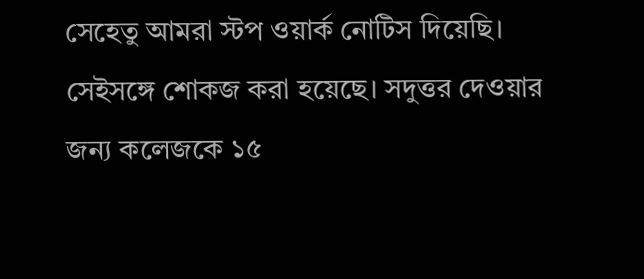সেহেতু আমরা স্টপ ওয়ার্ক নোটিস দিয়েছি। সেইসঙ্গে শোকজ করা হয়েছে। সদুত্তর দেওয়ার জন্য কলেজকে ১৫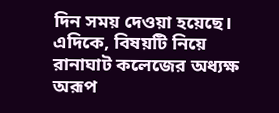দিন সময় দেওয়া হয়েছে। এদিকে, বিষয়টি নিয়ে রানাঘাট কলেজের অধ্যক্ষ অরূপ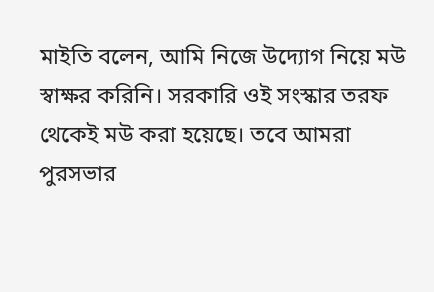মাইতি বলেন, আমি নিজে উদ্যোগ নিয়ে মউ স্বাক্ষর করিনি। সরকারি ওই সংস্কার তরফ থেকেই মউ করা হয়েছে। তবে আমরা পুরসভার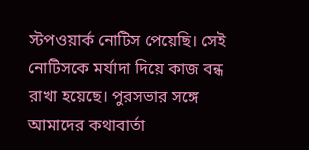স্টপওয়ার্ক নোটিস পেয়েছি। সেই নোটিসকে মর্যাদা দিয়ে কাজ বন্ধ রাখা হয়েছে। পুরসভার সঙ্গে আমাদের কথাবার্তা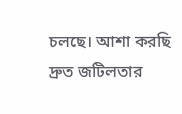চলছে। আশা করছি দ্রুত জটিলতার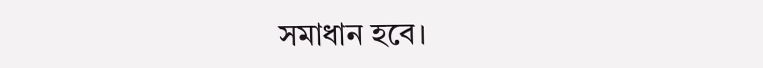সমাধান হবে।